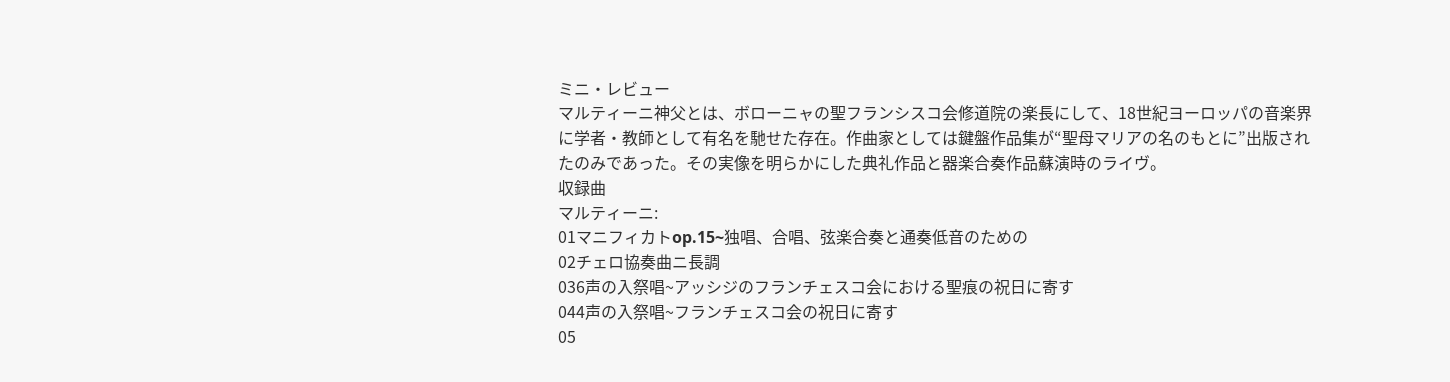ミニ・レビュー
マルティーニ神父とは、ボローニャの聖フランシスコ会修道院の楽長にして、18世紀ヨーロッパの音楽界に学者・教師として有名を馳せた存在。作曲家としては鍵盤作品集が“聖母マリアの名のもとに”出版されたのみであった。その実像を明らかにした典礼作品と器楽合奏作品蘇演時のライヴ。
収録曲
マルティーニ:
01マニフィカトop.15~独唱、合唱、弦楽合奏と通奏低音のための
02チェロ協奏曲ニ長調
036声の入祭唱~アッシジのフランチェスコ会における聖痕の祝日に寄す
044声の入祭唱~フランチェスコ会の祝日に寄す
05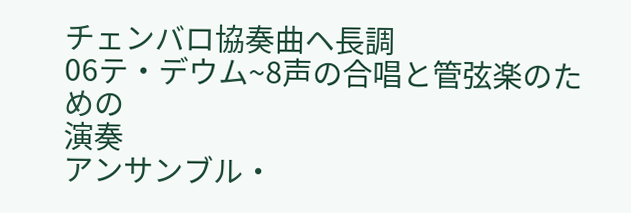チェンバロ協奏曲ヘ長調
06テ・デウム~8声の合唱と管弦楽のための
演奏
アンサンブル・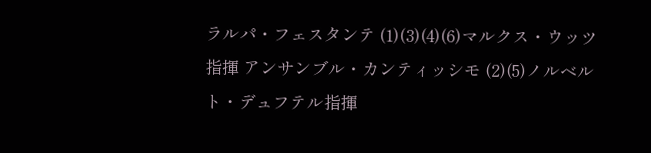ラルパ・フェスタンテ (1)(3)(4)(6)マルクス・ウッツ指揮 アンサンブル・カンティッシモ (2)(5)ノルベルト・デュフテル指揮